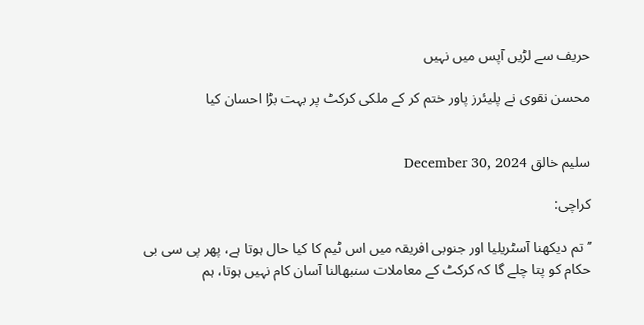حریف سے لڑیں آپس میں نہیں

محسن نقوی نے پلیئرز پاور ختم کر کے ملکی کرکٹ پر بہت بڑا احسان کیا


سلیم خالق December 30, 2024

کراچی:

’’تم دیکھنا آسٹریلیا اور جنوبی افریقہ میں اس ٹیم کا کیا حال ہوتا ہے، پھر پی سی بی حکام کو پتا چلے گا کہ کرکٹ کے معاملات سنبھالنا آسان کام نہیں ہوتا، ہم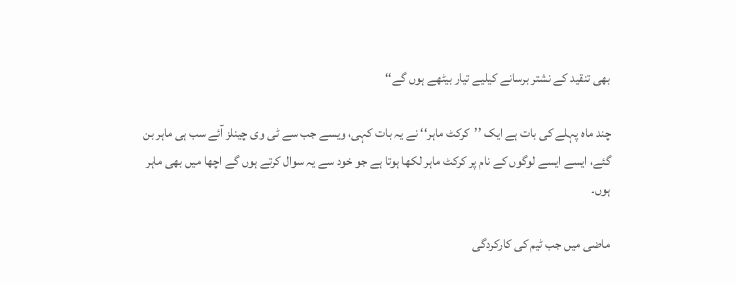بھی تنقید کے نشتر برسانے کیلیے تیار بیٹھے ہوں گے‘‘

چند ماہ پہلے کی بات ہے ایک ’’کرکٹ ماہر‘‘ نے یہ بات کہی، ویسے جب سے ٹی وی چینلز آئے سب ہی ماہر بن گئے، ایسے ایسے لوگوں کے نام پر کرکٹ ماہر لکھا ہوتا ہے جو خود سے یہ سوال کرتے ہوں گے اچھا میں بھی ماہر ہوں۔

ماضی میں جب ٹیم کی کارکردگی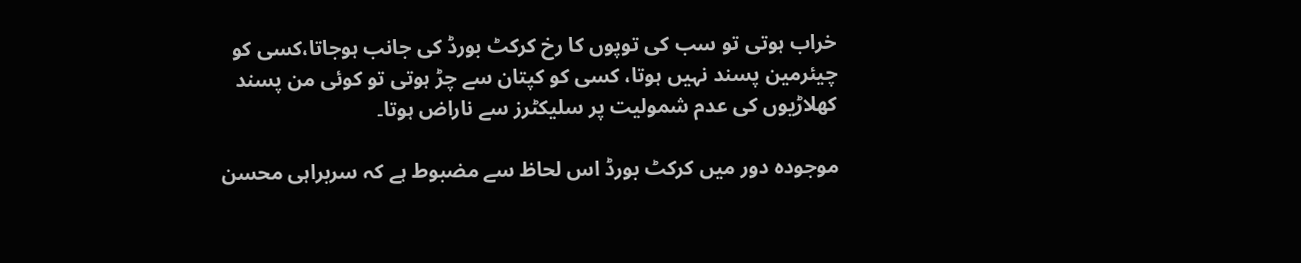خراب ہوتی تو سب کی توپوں کا رخ کرکٹ بورڈ کی جانب ہوجاتا،کسی کو چیئرمین پسند نہیں ہوتا، کسی کو کپتان سے چڑ ہوتی تو کوئی من پسند کھلاڑیوں کی عدم شمولیت پر سلیکٹرز سے ناراض ہوتا۔

موجودہ دور میں کرکٹ بورڈ اس لحاظ سے مضبوط ہے کہ سربراہی محسن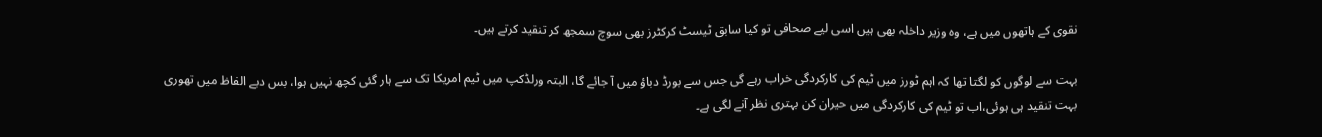نقوی کے ہاتھوں میں ہے، وہ وزیر داخلہ بھی ہیں اسی لیے صحافی تو کیا سابق ٹیسٹ کرکٹرز بھی سوچ سمجھ کر تنقید کرتے ہیں۔

بہت سے لوگوں کو لگتا تھا کہ اہم ٹورز میں ٹیم کی کارکردگی خراب رہے گی جس سے بورڈ دباؤ میں آ جائے گا، البتہ ورلڈکپ میں ٹیم امریکا تک سے ہار گئی کچھ نہیں ہوا، بس دبے الفاظ میں تھوری بہت تنقید ہی ہوئی،اب تو ٹیم کی کارکردگی میں حیران کن بہتری نظر آنے لگی ہے۔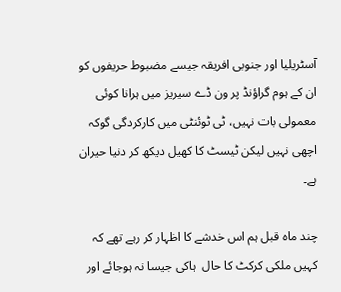آسٹریلیا اور جنوبی افریقہ جیسے مضبوط حریفوں کو ان کے ہوم گراؤنڈ پر ون ڈے سیریز میں ہرانا کوئی معمولی بات نہیں، ٹی ٹوئنٹی میں کارکردگی گوکہ اچھی نہیں لیکن ٹیسٹ کا کھیل دیکھ کر دنیا حیران ہے۔

چند ماہ قبل ہم اس خدشے کا اظہار کر رہے تھے کہ کہیں ملکی کرکٹ کا حال  ہاکی جیسا نہ ہوجائے اور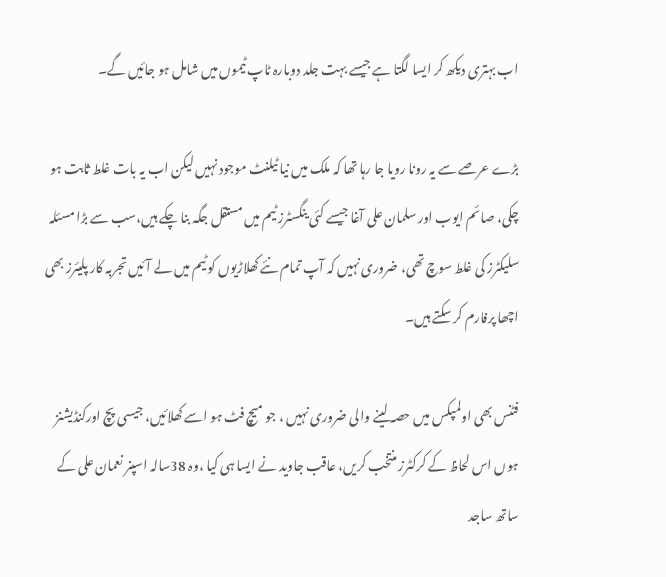اب بہتری دیکھ کر ایسا لگتا ہے جیسے بہت جلد دوبارہ ٹاپ ٹیموں میں شامل ہو جائیں گے۔

بڑے عرصے سے یہ رونا رویا جا رہا تھا کہ ملک میں نیا ٹیلنٹ موجود نہیں لیکن اب یہ بات غلط ثابت ہو چکی، صائم ایوب اور سلمان علی آغا جیسے کئی ینگسٹرز ٹیم میں مستقل جگہ بنا چکے ہیں،سب سے بڑا مسئلہ سلیکٹرز کی غلط سوچ تھی، ضروری نہیں کہ آپ تمام نئے کھلاڑیوں کو ٹیم میں لے آئیں تجربہ کار پلیئرز بھی اچھا پرفارم کر سکتے ہیں۔

فٹنس بھی اولمپکس میں حصہ لینے والی ضروری نہیں ، جو میچ فٹ ہو اسے کھلائیں، جیسی پچ اورکنڈیشنز ہوں اس لحاظ کے کرکٹرز منتخب کریں، عاقب جاوید نے ایسا ہی کیا ،وہ 38سالہ اسپنر نعمان علی کے ساتھ ساجد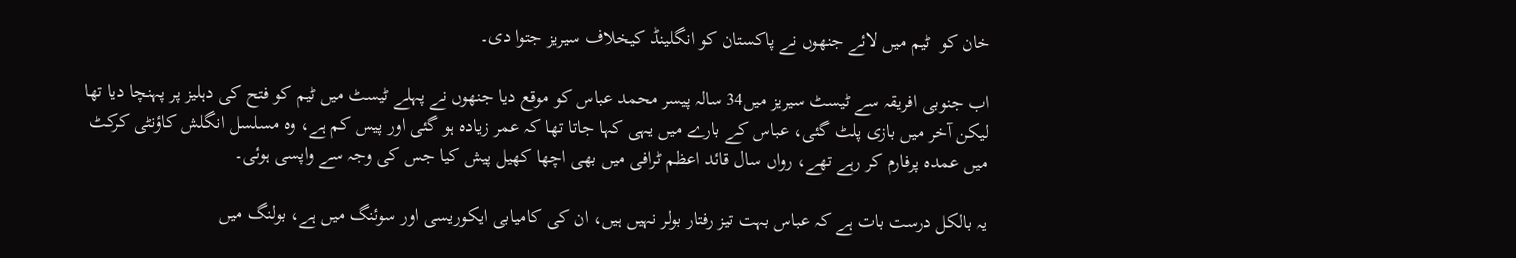خان کو  ٹیم میں لائے جنھوں نے پاکستان کو انگلینڈ کیخلاف سیریز جتوا دی۔

اب جنوبی افریقہ سے ٹیسٹ سیریز میں34 سالہ پیسر محمد عباس کو موقع دیا جنھوں نے پہلے ٹیسٹ میں ٹیم کو فتح کی دہلیز پر پہنچا دیا تھا لیکن آخر میں بازی پلٹ گئی، عباس کے بارے میں یہی کہا جاتا تھا کہ عمر زیادہ ہو گئی اور پیس کم ہے، وہ مسلسل انگلش کاؤنٹی کرکٹ میں عمدہ پرفارم کر رہے تھے، رواں سال قائد اعظم ٹرافی میں بھی اچھا کھیل پیش کیا جس کی وجہ سے واپسی ہوئی۔

یہ بالکل درست بات ہے کہ عباس بہت تیز رفتار بولر نہیں ہیں، ان کی کامیابی ایکوریسی اور سوئنگ میں ہے، بولنگ میں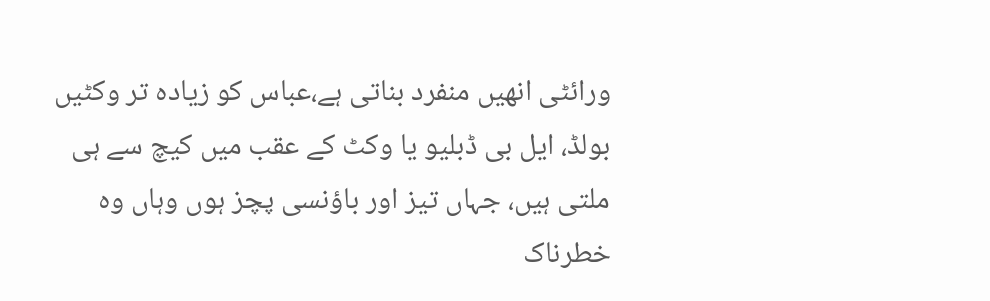ورائٹی انھیں منفرد بناتی ہے،عباس کو زیادہ تر وکٹیں بولڈ، ایل بی ڈبلیو یا وکٹ کے عقب میں کیچ سے ہی ملتی ہیں، جہاں تیز اور باؤنسی پچز ہوں وہاں وہ خطرناک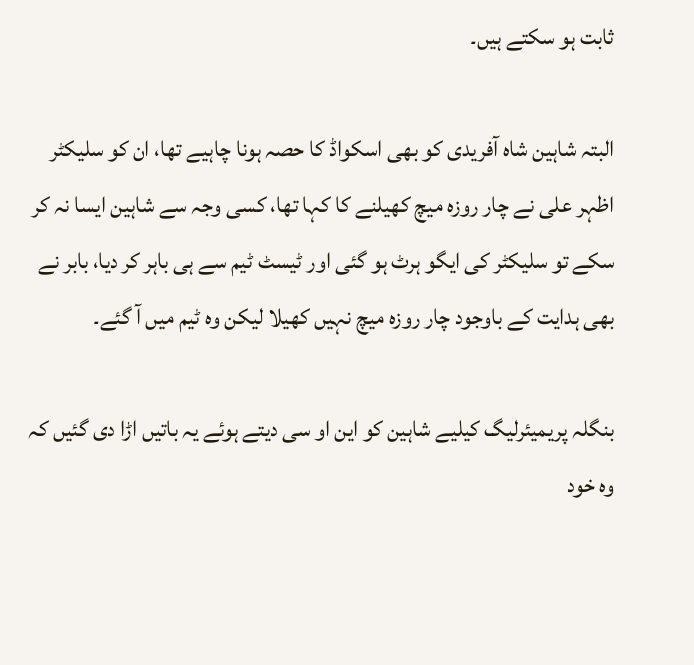ثابت ہو سکتے ہیں۔

البتہ شاہین شاہ آفریدی کو بھی اسکواڈ کا حصہ ہونا چاہیے تھا، ان کو سلیکٹر اظہر علی نے چار روزہ میچ کھیلنے کا کہا تھا، کسی وجہ سے شاہین ایسا نہ کر سکے تو سلیکٹر کی ایگو ہرٹ ہو گئی اور ٹیسٹ ٹیم سے ہی باہر کر دیا، بابر نے بھی ہدایت کے باوجود چار روزہ میچ نہیں کھیلا لیکن وہ ٹیم میں آ گئے۔

بنگلہ پریمیئرلیگ کیلیے شاہین کو این او سی دیتے ہوئے یہ باتیں اڑا دی گئیں کہ وہ خود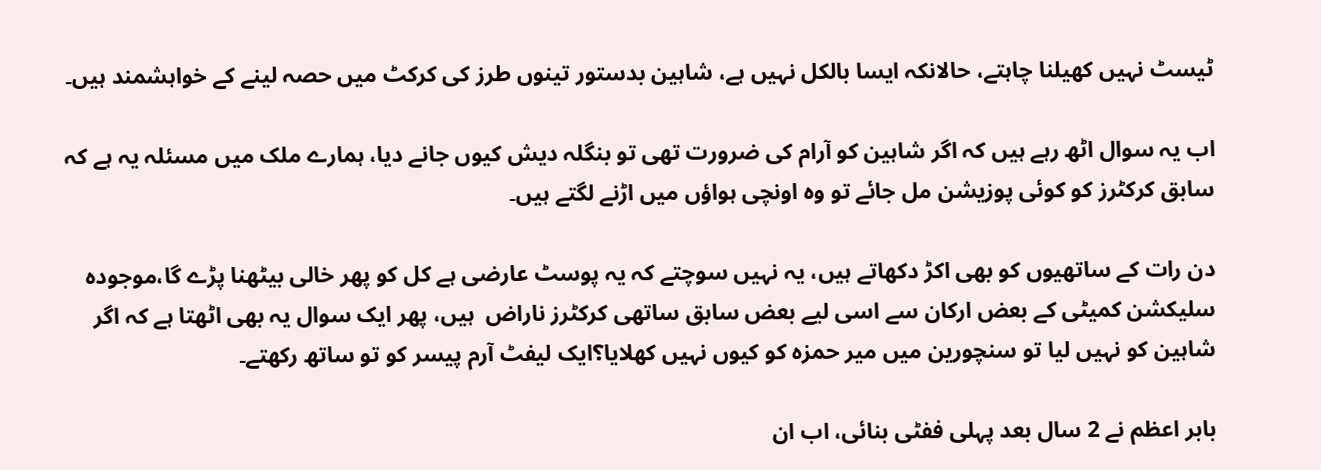ٹیسٹ نہیں کھیلنا چاہتے، حالانکہ ایسا بالکل نہیں ہے، شاہین بدستور تینوں طرز کی کرکٹ میں حصہ لینے کے خواہشمند ہیں۔

اب یہ سوال اٹھ رہے ہیں کہ اگر شاہین کو آرام کی ضرورت تھی تو بنگلہ دیش کیوں جانے دیا، ہمارے ملک میں مسئلہ یہ ہے کہ سابق کرکٹرز کو کوئی پوزیشن مل جائے تو وہ اونچی ہواؤں میں اڑنے لگتے ہیں۔

دن رات کے ساتھیوں کو بھی اکڑ دکھاتے ہیں، یہ نہیں سوچتے کہ یہ پوسٹ عارضی ہے کل کو پھر خالی بیٹھنا پڑے گا،موجودہ سلیکشن کمیٹی کے بعض ارکان سے اسی لیے بعض سابق ساتھی کرکٹرز ناراض  ہیں، پھر ایک سوال یہ بھی اٹھتا ہے کہ اگر شاہین کو نہیں لیا تو سنچورین میں میر حمزہ کو کیوں نہیں کھلایا؟ایک لیفٹ آرم پیسر کو تو ساتھ رکھتے۔

بابر اعظم نے 2 سال بعد پہلی ففٹی بنائی، اب ان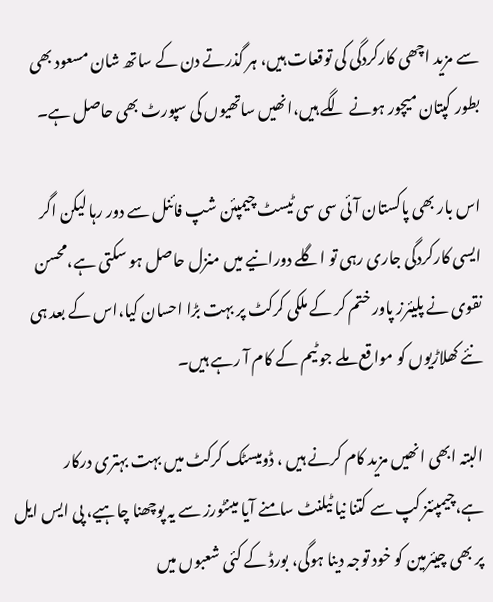سے مزید اچھی کارکردگی کی توقعات ہیں، ہر گذرتے دن کے ساتھ شان مسعود بھی بطور کپتان میچور ہونے لگے ہیں،انھیں ساتھیوں کی سپورٹ بھی حاصل ہے۔

اس بار بھی پاکستان آئی سی سی ٹیسٹ چیمپئن شپ فائنل سے دور رہا لیکن اگر ایسی کارکردگی جاری رہی تو اگلے دورانیے میں منزل حاصل ہو سکتی ہے،محسن نقوی نے پلیئرز پاور ختم کر کے ملکی کرکٹ پر بہت بڑا احسان کیا،اس کے بعد ہی نئے کھلاڑیوں کو مواقع ملے جو ٹیم کے کام آ رہے ہیں۔

البتہ ابھی انھیں مزید کام کرنے ہیں ، ڈومیسٹک کرکٹ میں بہت بہتری درکار ہے،چیمپئنز کپ سے کتنا نیا ٹیلنٹ سامنے آیا مینٹورز سے یہ پوچھنا چاہیے، پی ایس ایل پر بھی چیئرمین کو خود توجہ دینا ہوگی، بورڈ کے کئی شعبوں میں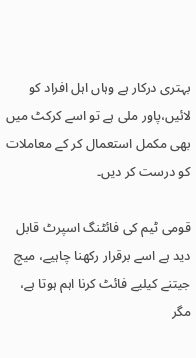بہتری درکار ہے وہاں اہل افراد کو لائیں،پاور ملی ہے تو اسے کرکٹ میں بھی مکمل استعمال کر کے معاملات کو درست کر دیں۔

قومی ٹیم کی فائٹنگ اسپرٹ قابل دید ہے اسے برقرار رکھنا چاہیے، میچ جیتنے کیلیے فائٹ کرنا اہم ہوتا ہے، مگر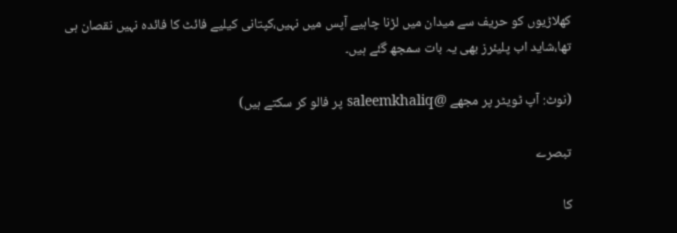کھلاڑیوں کو حریف سے میدان میں لڑنا چاہیے آپس میں نہیں،کپتانی کیلیے فائٹ کا فائدہ نہیں نقصان ہی تھا،شاید اب پلیئرز بھی یہ بات سمجھ گئے ہیں۔

(نوٹ: آپ ٹویٹر پر مجھے @saleemkhaliq پر فالو کر سکتے ہیں)

تبصرے

کا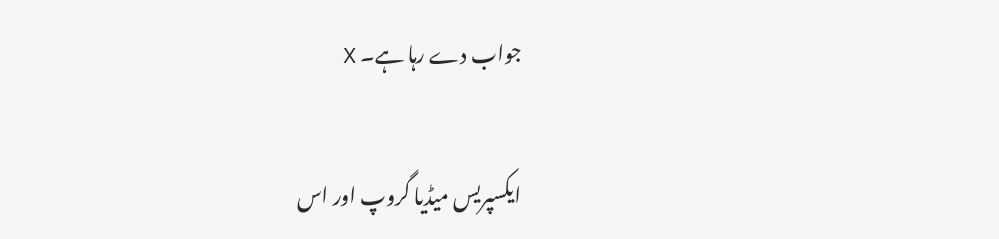جواب دے رہا ہے۔ X

ایکسپریس میڈیا گروپ اور اس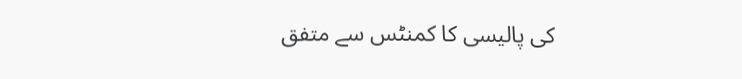کی پالیسی کا کمنٹس سے متفق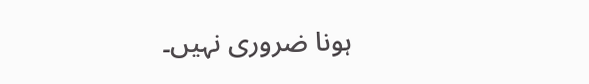ہونا ضروری نہیں۔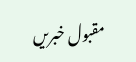مقبول خبریں